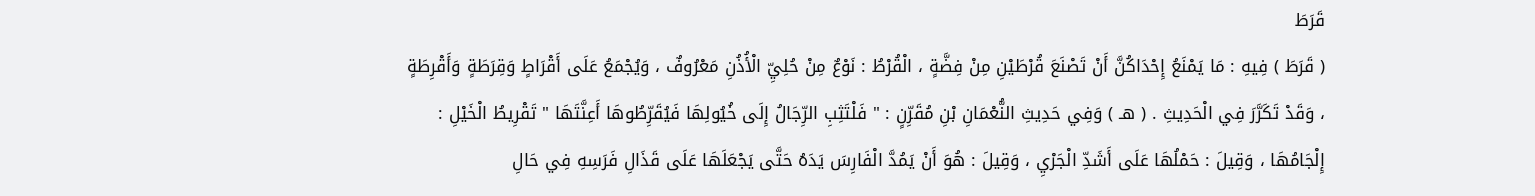قَرَطَ
( قَرَطَ ) فِيهِ : مَا يَمْنَعُ إِحْدَاكُنَّ أَنْ تَصْنَعَ قُرْطَيْنِ مِنْ فِضَّةٍ ، الْقُرْطُ : نَوْعٌ مِنْ حُلِيِّ الْأُذُنِ مَعْرُوفٌ ، وَيُجْمَعُ عَلَى أَقْرَاطٍ وَقِرَطَةٍ وَأَقْرِطَةٍ ، وَقَدْ تَكَرَّرَ فِي الْحَدِيثِ . ( هـ ) وَفِي حَدِيثِ النُّعْمَانِ بْنِ مُقَرِّنٍ : " فَلْتَثِبِ الرِّجَالُ إِلَى خُيُولِهَا فَيُقَرِّطُوهَا أَعِنَّتَهَا " تَقْرِيطُ الْخَيْلِ : إِلْجَامُهَا ، وَقِيلَ : حَمْلُهَا عَلَى أَشَدِّ الْجَرْيِ ، وَقِيلَ : هُوَ أَنْ يَمُدَّ الْفَارِسَ يَدَهُ حَتَّى يَجْعَلَهَا عَلَى قَذَالِ فَرَسِهِ فِي حَالِ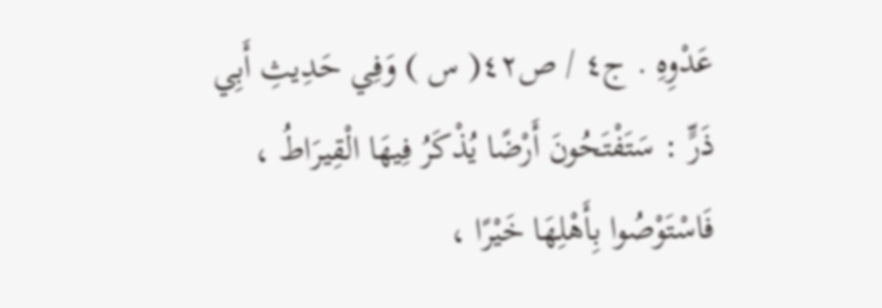عَدْوِهِ . ج٤ / ص٤٢( س ) وَفِي حَدِيثِ أَبِي ذَرٍّ : سَتَفْتَحُونَ أَرْضًا يُذْكَرُ فِيهَا الْقِيرَاطُ ، فَاسْتَوْصُوا بِأَهْلِهَا خَيْرًا ،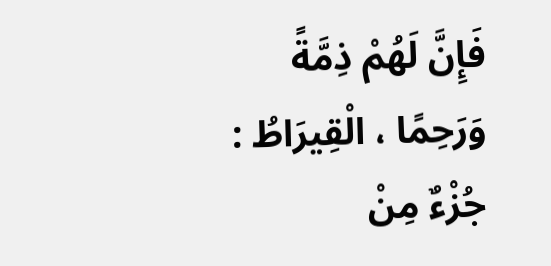فَإِنَّ لَهُمْ ذِمَّةً وَرَحِمًا ، الْقِيرَاطُ : جُزْءٌ مِنْ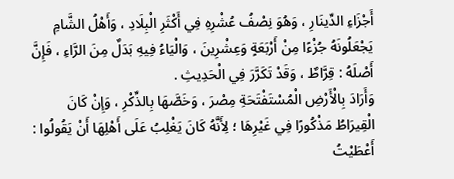أَجْزَاءِ الدِّينَارِ ، وَهُوَ نِصْفُ عُشْرِهِ فِي أَكْثَرِ الْبِلَادِ ، وَأَهْلُ الشَّامِ يَجْعَلُونَهُ جُزْءًا مِنْ أَرْبَعَةٍ وَعِشْرِينَ ، وَالْيَاءُ فِيهِ بَدَلٌ مِنَ الرَّاءِ ، فَإِنَّ أَصْلَهُ : قِرَّاطٌ ، وَقَدْ تَكَرَّرَ فِي الْحَدِيثِ .
وَأَرَادَ بِالْأَرْضِ الْمُسْتَفْتَحَةِ مِصْرَ ، وَخَصَّهَا بِالذِّكْرِ ، وَإِنْ كَانَ الْقِيرَاطُ مَذْكُورًا فِي غَيْرِهَا ؛ لِأَنَّهُ كَانَ يَغْلِبُ عَلَى أَهْلِهَا أَنْ يَقُولُوا : أَعْطَيْتُ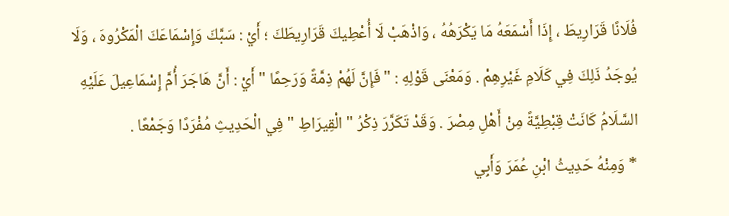فُلَانًا قَرَارِيطَ ، إِذَا أَسْمَعَهُ مَا يَكْرَهُهُ ، وَاذْهَبْ لَا أُعْطِيكَ قَرَارِيطَكَ ؛ أَيْ : سَبَّكَ وَإِسْمَاعَكَ الْمَكْرُوهَ ، وَلَا يُوجَدُ ذَلِكَ فِي كَلَامِ غَيْرِهِمْ . وَمَعْنَى قَوْلِهِ : " فَإِنَّ لَهُمْ ذِمَّةً وَرَحِمًا " أَيْ : أَنَّ هَاجَرَ أُمَّ إِسْمَاعِيلَ عَلَيْهِ السَّلَامُ كَانَتْ قِبْطِيَّةً مِنْ أَهْلِ مِصْرَ . وَقَدْ تَكَرَّرَ ذِكْرُ " الْقِيرَاطِ " فِي الْحَدِيثِ مُفْرَدًا وَجَمْعًا .
* وَمِنْهُ حَدِيثُ ابْنِ عُمَرَ وَأَبِي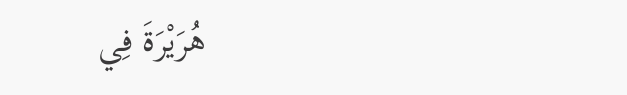هُرَيْرَةَ فِي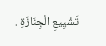تَشْيِيعِ الْجِنَازَةِ .